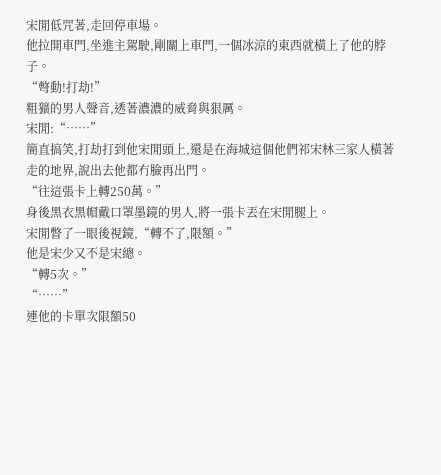宋閒低咒著,走回停車場。
他拉開車門,坐進主駕駛,剛關上車門,一個冰涼的東西就橫上了他的脖子。
“彆動!打劫!”
粗獷的男人聲音,透著濃濃的威脅與狠厲。
宋閒:“……”
簡直搞笑,打劫打到他宋閒頭上,還是在海城這個他們祁宋林三家人橫著走的地界,說出去他都冇臉再出門。
“往這張卡上轉250萬。”
身後黑衣黑帽戴口罩墨鏡的男人,將一張卡丟在宋閒腿上。
宋閒瞥了一眼後視鏡,“轉不了,限額。”
他是宋少又不是宋總。
“轉5次。”
“……”
連他的卡單次限額50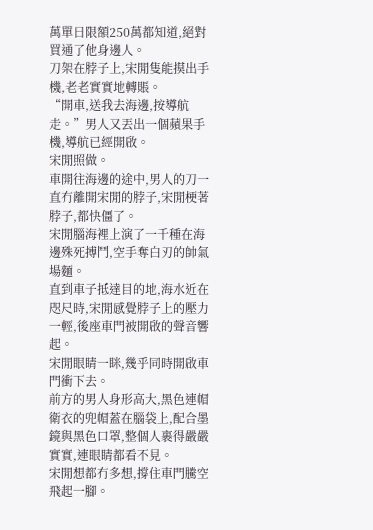萬單日限額250萬都知道,絕對買通了他身邊人。
刀架在脖子上,宋閒隻能摸出手機,老老實實地轉賬。
“開車,送我去海邊,按導航走。”男人又丟出一個蘋果手機,導航已經開啟。
宋閒照做。
車開往海邊的途中,男人的刀一直冇離開宋閒的脖子,宋閒梗著脖子,都快僵了。
宋閒腦海裡上演了一千種在海邊殊死搏鬥,空手奪白刃的帥氣場麵。
直到車子抵達目的地,海水近在咫尺時,宋閒感覺脖子上的壓力一輕,後座車門被開啟的聲音響起。
宋閒眼睛一眯,幾乎同時開啟車門衝下去。
前方的男人身形高大,黑色連帽衛衣的兜帽蓋在腦袋上,配合墨鏡與黑色口罩,整個人裹得嚴嚴實實,連眼睛都看不見。
宋閒想都冇多想,撐住車門騰空飛起一腳。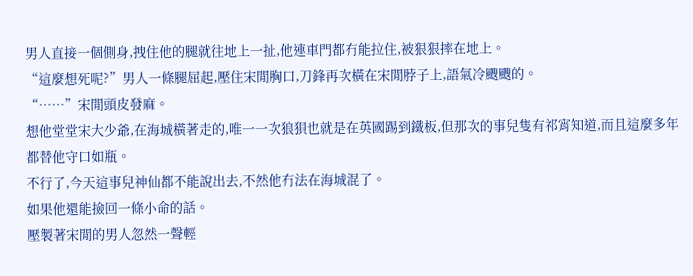男人直接一個側身,拽住他的腿就往地上一扯,他連車門都冇能拉住,被狠狠摔在地上。
“這麼想死呢?”男人一條腿屈起,壓住宋閒胸口,刀鋒再次橫在宋閒脖子上,語氣冷颼颼的。
“……”宋閒頭皮發麻。
想他堂堂宋大少爺,在海城橫著走的,唯一一次狼狽也就是在英國踢到鐵板,但那次的事兒隻有祁宵知道,而且這麼多年都替他守口如瓶。
不行了,今天這事兒神仙都不能說出去,不然他冇法在海城混了。
如果他還能撿回一條小命的話。
壓製著宋閒的男人忽然一聲輕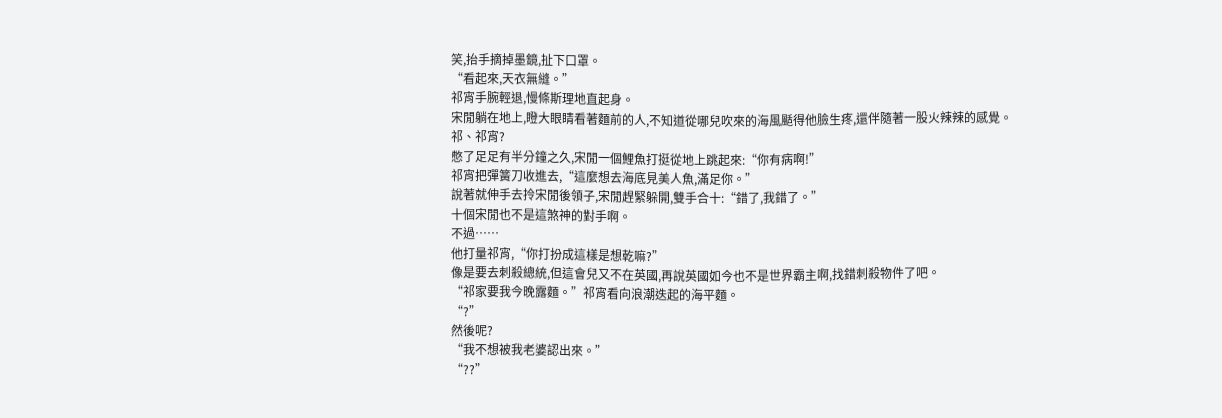笑,抬手摘掉墨鏡,扯下口罩。
“看起來,天衣無縫。”
祁宵手腕輕退,慢條斯理地直起身。
宋閒躺在地上,瞪大眼睛看著麵前的人,不知道從哪兒吹來的海風颳得他臉生疼,還伴隨著一股火辣辣的感覺。
祁、祁宵?
憋了足足有半分鐘之久,宋閒一個鯉魚打挺從地上跳起來:“你有病啊!”
祁宵把彈簧刀收進去,“這麼想去海底見美人魚,滿足你。”
說著就伸手去拎宋閒後領子,宋閒趕緊躲開,雙手合十:“錯了,我錯了。”
十個宋閒也不是這煞神的對手啊。
不過……
他打量祁宵,“你打扮成這樣是想乾嘛?”
像是要去刺殺總統,但這會兒又不在英國,再說英國如今也不是世界霸主啊,找錯刺殺物件了吧。
“祁家要我今晚露麵。”祁宵看向浪潮迭起的海平麵。
“?”
然後呢?
“我不想被我老婆認出來。”
“??”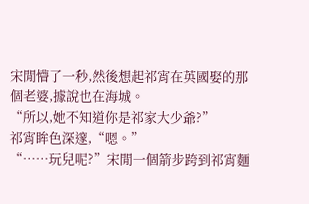宋閒懵了一秒,然後想起祁宵在英國娶的那個老婆,據說也在海城。
“所以,她不知道你是祁家大少爺?”
祁宵眸色深邃,“嗯。”
“……玩兒呢?”宋閒一個箭步跨到祁宵麵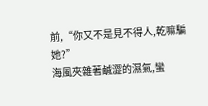前,“你又不是見不得人,乾嘛騙她?”
海風夾雜著鹹澀的濕氣,蠻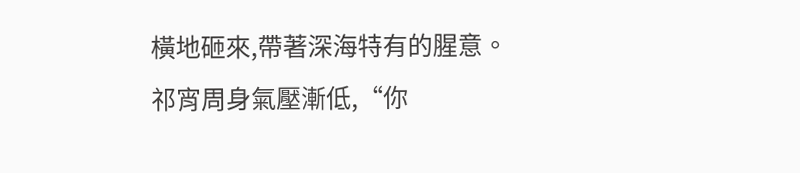橫地砸來,帶著深海特有的腥意。
祁宵周身氣壓漸低,“你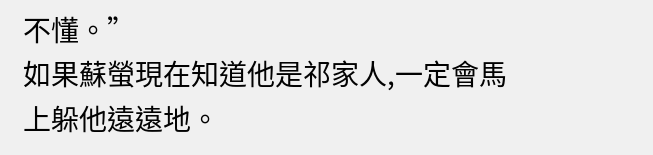不懂。”
如果蘇螢現在知道他是祁家人,一定會馬上躲他遠遠地。